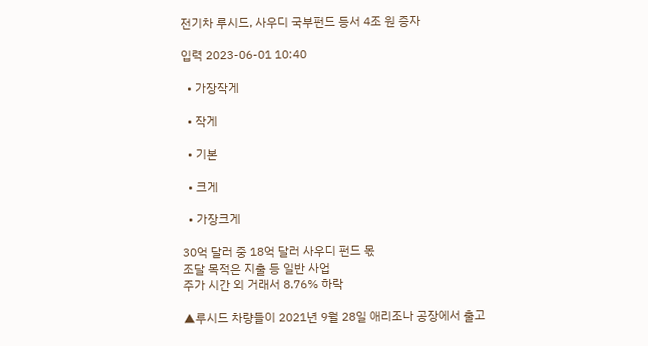전기차 루시드, 사우디 국부펀드 등서 4조 원 증자

입력 2023-06-01 10:40

  • 가장작게

  • 작게

  • 기본

  • 크게

  • 가장크게

30억 달러 중 18억 달러 사우디 펀드 몫
조달 목적은 지출 등 일반 사업
주가 시간 외 거래서 8.76% 하락

▲루시드 차량들이 2021년 9월 28일 애리조나 공장에서 출고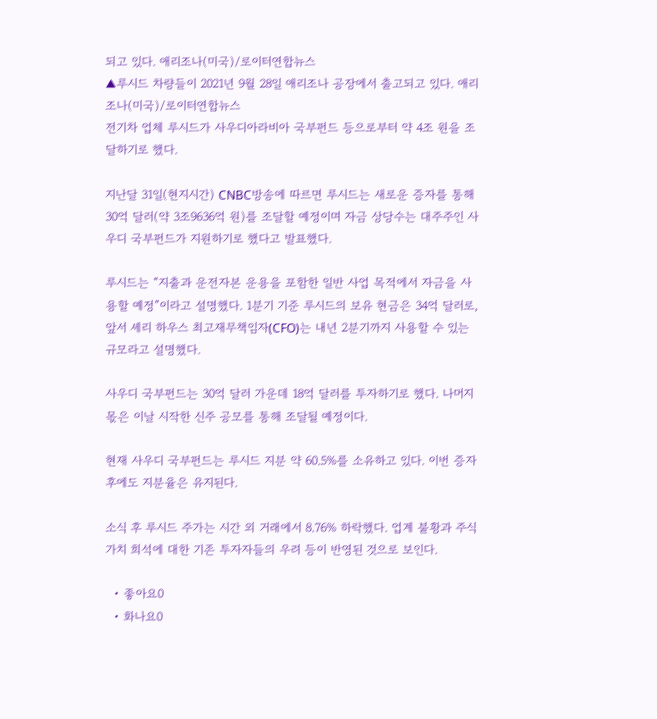되고 있다. 애리조나(미국)/로이터연합뉴스
▲루시드 차량들이 2021년 9월 28일 애리조나 공장에서 출고되고 있다. 애리조나(미국)/로이터연합뉴스
전기차 업체 루시드가 사우디아라비아 국부펀드 등으로부터 약 4조 원을 조달하기로 했다.

지난달 31일(현지시간) CNBC방송에 따르면 루시드는 새로운 증자를 통해 30억 달러(약 3조9636억 원)를 조달할 예정이며 자금 상당수는 대주주인 사우디 국부펀드가 지원하기로 했다고 발표했다.

루시드는 “지출과 운전자본 운용을 포함한 일반 사업 목적에서 자금을 사용할 예정”이라고 설명했다. 1분기 기준 루시드의 보유 현금은 34억 달러로, 앞서 셰리 하우스 최고재무책임자(CFO)는 내년 2분기까지 사용할 수 있는 규모라고 설명했다.

사우디 국부펀드는 30억 달러 가운데 18억 달러를 투자하기로 했다. 나머지 몫은 이날 시작한 신주 공모를 통해 조달될 예정이다.

현재 사우디 국부펀드는 루시드 지분 약 60.5%를 소유하고 있다. 이번 증자 후에도 지분율은 유지된다.

소식 후 루시드 주가는 시간 외 거래에서 8.76% 하락했다. 업계 불황과 주식 가치 희석에 대한 기존 투자자들의 우려 등이 반영된 것으로 보인다.

  • 좋아요0
  • 화나요0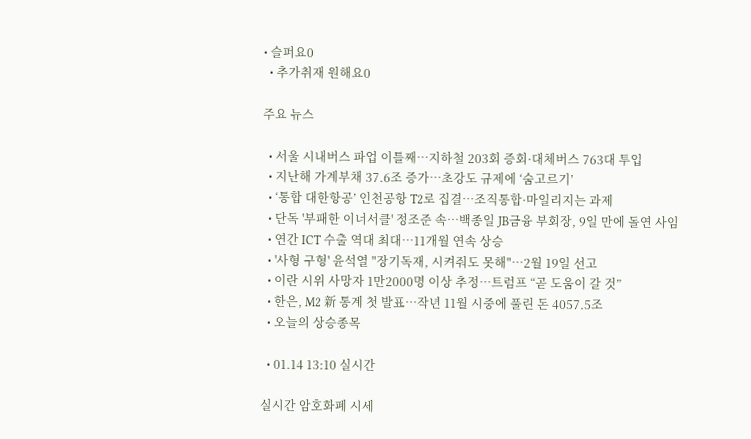• 슬퍼요0
  • 추가취재 원해요0

주요 뉴스

  • 서울 시내버스 파업 이틀째⋯지하철 203회 증회·대체버스 763대 투입
  • 지난해 가계부채 37.6조 증가⋯초강도 규제에 ‘숨고르기’
  • ‘통합 대한항공’ 인천공항 T2로 집결…조직통합·마일리지는 과제
  • 단독 '부패한 이너서클' 정조준 속…백종일 JB금융 부회장, 9일 만에 돌연 사임
  • 연간 ICT 수출 역대 최대…11개월 연속 상승
  • '사형 구형' 윤석열 "장기독재, 시켜줘도 못해"…2월 19일 선고
  • 이란 시위 사망자 1만2000명 이상 추정…트럼프 “곧 도움이 갈 것”
  • 한은, M2 新 통계 첫 발표…작년 11월 시중에 풀린 돈 4057.5조
  • 오늘의 상승종목

  • 01.14 13:10 실시간

실시간 암호화폐 시세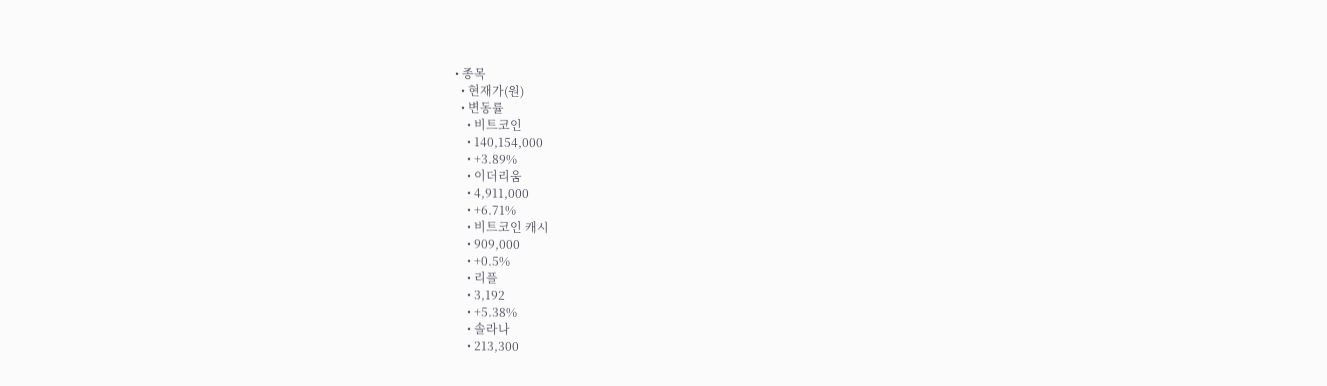• 종목
  • 현재가(원)
  • 변동률
    • 비트코인
    • 140,154,000
    • +3.89%
    • 이더리움
    • 4,911,000
    • +6.71%
    • 비트코인 캐시
    • 909,000
    • +0.5%
    • 리플
    • 3,192
    • +5.38%
    • 솔라나
    • 213,300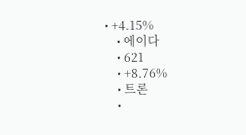• +4.15%
    • 에이다
    • 621
    • +8.76%
    • 트론
    •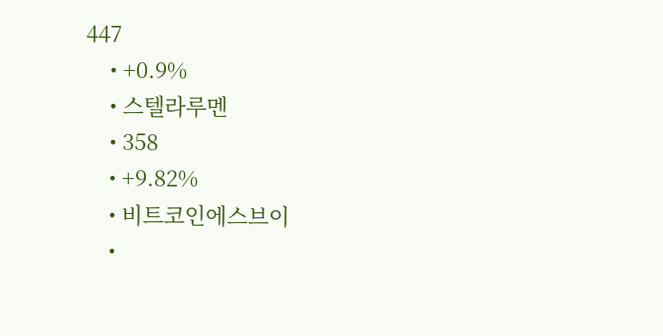447
    • +0.9%
    • 스텔라루멘
    • 358
    • +9.82%
    • 비트코인에스브이
    •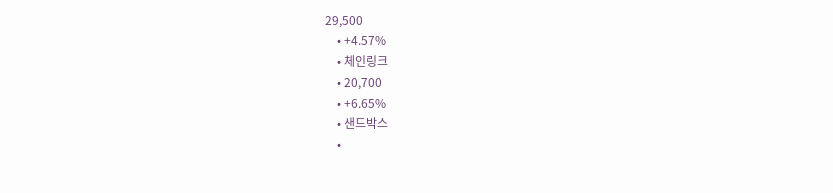29,500
    • +4.57%
    • 체인링크
    • 20,700
    • +6.65%
    • 샌드박스
    •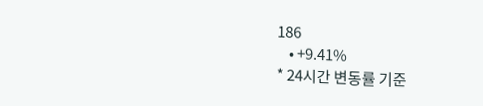186
    • +9.41%
* 24시간 변동률 기준